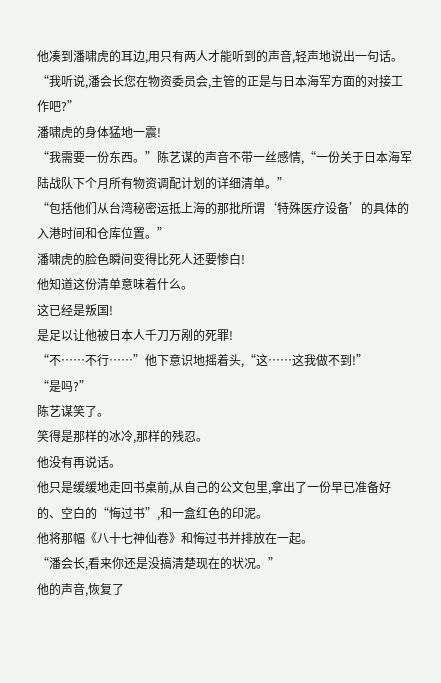他凑到潘啸虎的耳边,用只有两人才能听到的声音,轻声地说出一句话。
“我听说,潘会长您在物资委员会,主管的正是与日本海军方面的对接工作吧?”
潘啸虎的身体猛地一震!
“我需要一份东西。”陈艺谋的声音不带一丝感情,“一份关于日本海军陆战队下个月所有物资调配计划的详细清单。”
“包括他们从台湾秘密运抵上海的那批所谓‘特殊医疗设备’的具体的入港时间和仓库位置。”
潘啸虎的脸色瞬间变得比死人还要惨白!
他知道这份清单意味着什么。
这已经是叛国!
是足以让他被日本人千刀万剐的死罪!
“不……不行……”他下意识地摇着头,“这……这我做不到!”
“是吗?”
陈艺谋笑了。
笑得是那样的冰冷,那样的残忍。
他没有再说话。
他只是缓缓地走回书桌前,从自己的公文包里,拿出了一份早已准备好的、空白的“悔过书”,和一盒红色的印泥。
他将那幅《八十七神仙卷》和悔过书并排放在一起。
“潘会长,看来你还是没搞清楚现在的状况。”
他的声音,恢复了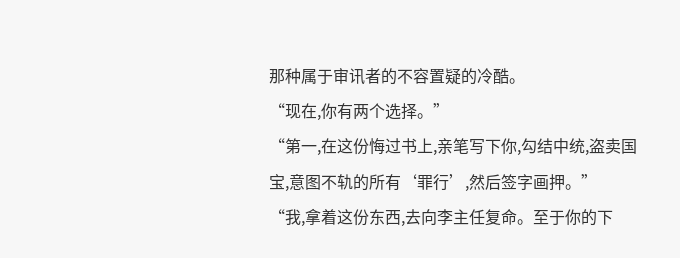那种属于审讯者的不容置疑的冷酷。
“现在,你有两个选择。”
“第一,在这份悔过书上,亲笔写下你,勾结中统,盗卖国宝,意图不轨的所有‘罪行’,然后签字画押。”
“我,拿着这份东西,去向李主任复命。至于你的下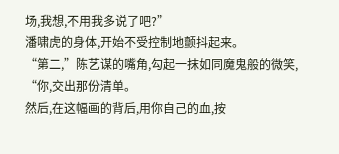场,我想,不用我多说了吧?”
潘啸虎的身体,开始不受控制地颤抖起来。
“第二,”陈艺谋的嘴角,勾起一抹如同魔鬼般的微笑,
“你,交出那份清单。
然后,在这幅画的背后,用你自己的血,按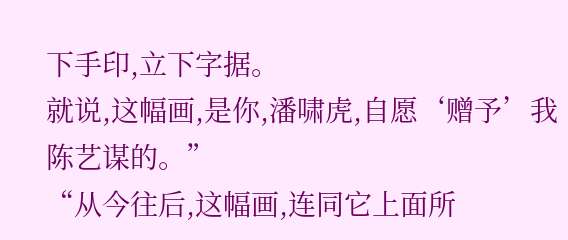下手印,立下字据。
就说,这幅画,是你,潘啸虎,自愿‘赠予’我陈艺谋的。”
“从今往后,这幅画,连同它上面所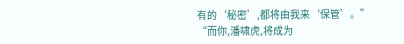有的‘秘密’,都将由我来‘保管’。”
“而你,潘啸虎,将成为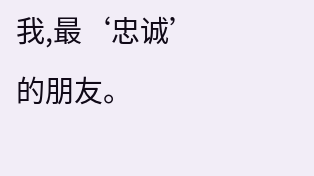我,最‘忠诚’的朋友。